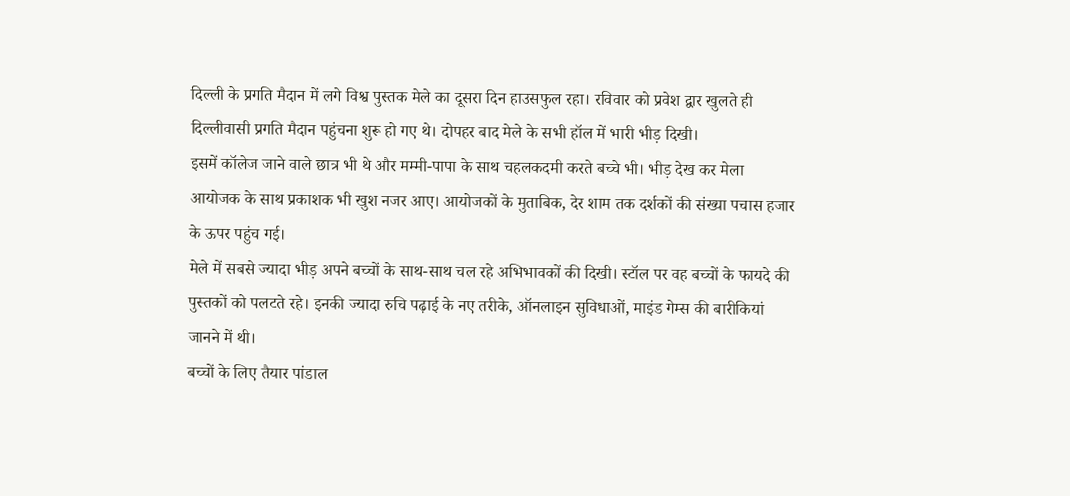दिल्ली के प्रगति मैदान में लगे विश्व पुस्तक मेले का दूसरा दिन हाउसफुल रहा। रविवार को प्रवेश द्वार खुलते ही दिल्लीवासी प्रगति मैदान पहुंचना शुरू हो गए थे। दोपहर बाद मेले के सभी हॉल में भारी भीड़ दिखी।
इसमें कॉलेज जाने वाले छात्र भी थे और मम्मी-पापा के साथ चहलकदमी करते बच्चे भी। भीड़ देख कर मेला आयोजक के साथ प्रकाशक भी खुश नजर आए। आयोजकों के मुताबिक, देर शाम तक दर्शकों की संख्या पचास हजार के ऊपर पहुंच गई।
मेले में सबसे ज्यादा भीड़ अपने बच्चों के साथ-साथ चल रहे अभिभावकों की दिखी। स्टॉल पर वह बच्चों के फायदे की पुस्तकों को पलटते रहे। इनकी ज्यादा रुचि पढ़ाई के नए तरीके, ऑनलाइन सुविधाओं, माइंड गेम्स की बारीकियां जानने में थी।
बच्चों के लिए तैयार पांडाल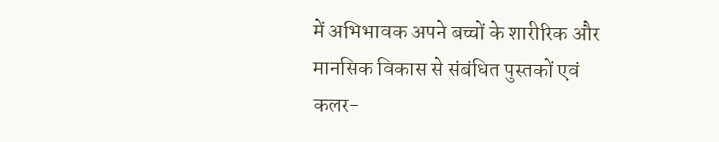में अभिभावक अपने बच्चों के शारीरिक और मानसिक विकास से संबंधित पुस्तकों एवं कलर-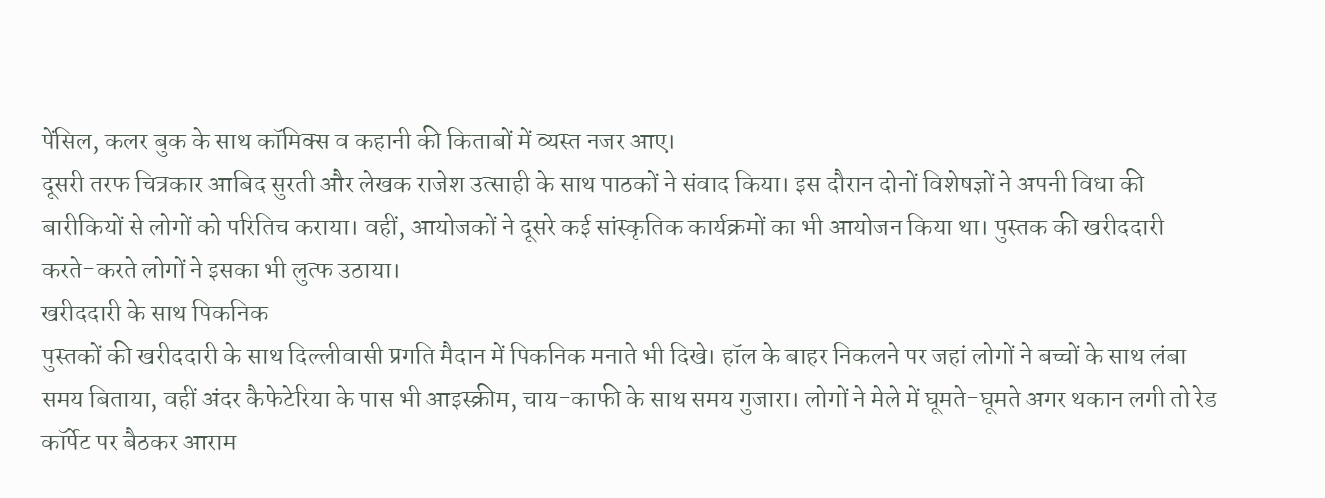पेंसिल, कलर बुक के साथ कॉमिक्स व कहानी की किताबों में व्यस्त नजर आए।
दूसरी तरफ चित्रकार आबिद सुरती और लेखक राजेश उत्साही के साथ पाठकों ने संवाद किया। इस दौरान दोनों विशेषज्ञों ने अपनी विधा की बारीकियों से लोगों को परितिच कराया। वहीं, आयोजकों ने दूसरे कई सांस्कृतिक कार्यक्रमों का भी आयोजन किया था। पुस्तक की खरीददारी करते-करते लोगों ने इसका भी लुत्फ उठाया।
खरीददारी के साथ पिकनिक
पुस्तकों की खरीददारी के साथ दिल्लीवासी प्रगति मैदान में पिकनिक मनाते भी दिखे। हॉल के बाहर निकलने पर जहां लोगों ने बच्चों के साथ लंबा समय बिताया, वहीं अंदर कैफेटेरिया के पास भी आइस्क्रीम, चाय-काफी के साथ समय गुजारा। लोगों ने मेले में घूमते-घूमते अगर थकान लगी तो रेड कॉर्पेट पर बैठकर आराम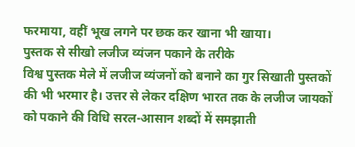फरमाया, वहीं भूख लगने पर छक कर खाना भी खाया।
पुस्तक से सीखो लजीज व्यंजन पकाने के तरीके
विश्व पुस्तक मेले में लजीज व्यंजनों को बनाने का गुर सिखाती पुस्तकों की भी भरमार है। उत्तर से लेकर दक्षिण भारत तक के लजीज जायकों को पकाने की विधि सरल-आसान शब्दों में समझाती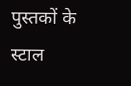पुस्तकों के स्टाल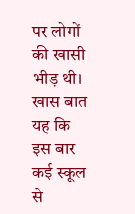पर लोगों की खासी भीड़ थी। खास बात यह कि इस बार कई स्कूल से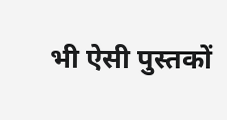भी ऐसी पुस्तकों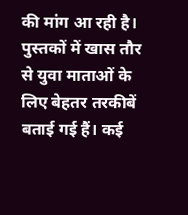की मांग आ रही है। पुस्तकों में खास तौर से युवा माताओं के लिए बेहतर तरकीबें बताई गई हैं। कई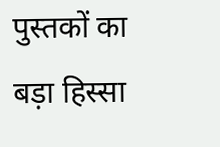पुस्तकों का बड़ा हिस्सा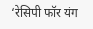‘रेसिपी फॉर यंग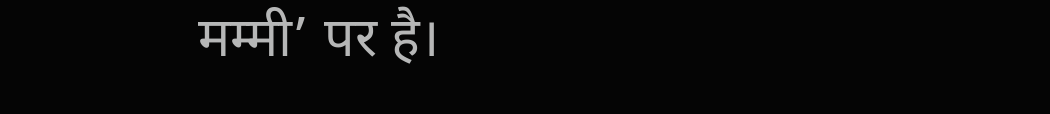मम्मी’ पर है।